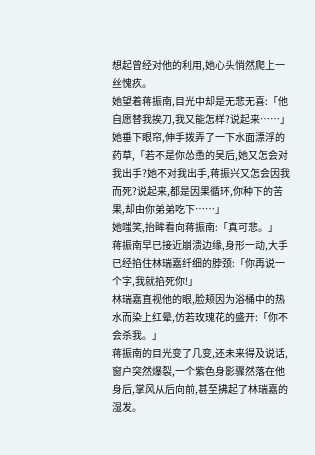想起曾经对他的利用,她心头悄然爬上一丝愧疚。
她望着蒋振南,目光中却是无悲无喜:「他自愿替我挨刀,我又能怎样?说起来……」她垂下眼帘,伸手拨弄了一下水面漂浮的药草,「若不是你怂恿的吴后,她又怎会对我出手?她不对我出手,蒋振兴又怎会因我而死?说起来,都是因果循环,你种下的苦果,却由你弟弟吃下……」
她嗤笑,抬眸看向蒋振南:「真可悲。」
蒋振南早已接近崩溃边缘,身形一动,大手已经掐住林瑞嘉纤细的脖颈:「你再说一个字,我就掐死你!」
林瑞嘉直视他的眼,脸颊因为浴桶中的热水而染上红晕,仿若玫瑰花的盛开:「你不会杀我。」
蒋振南的目光变了几变,还未来得及说话,窗户突然爆裂,一个紫色身影骤然落在他身后,掌风从后向前,甚至拂起了林瑞嘉的湿发。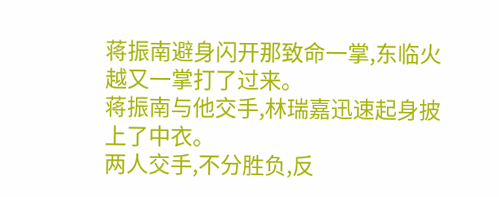蒋振南避身闪开那致命一掌,东临火越又一掌打了过来。
蒋振南与他交手,林瑞嘉迅速起身披上了中衣。
两人交手,不分胜负,反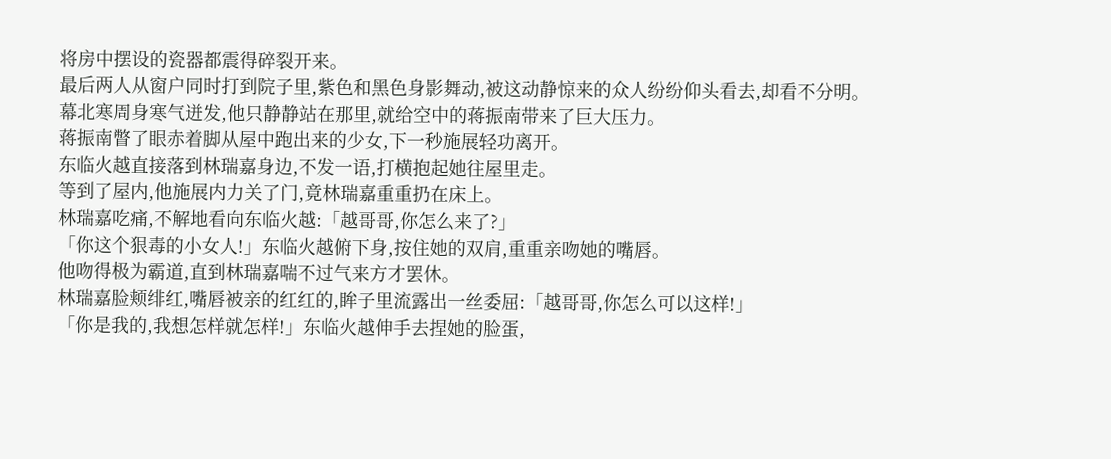将房中摆设的瓷器都震得碎裂开来。
最后两人从窗户同时打到院子里,紫色和黑色身影舞动,被这动静惊来的众人纷纷仰头看去,却看不分明。
幕北寒周身寒气迸发,他只静静站在那里,就给空中的蒋振南带来了巨大压力。
蒋振南瞥了眼赤着脚从屋中跑出来的少女,下一秒施展轻功离开。
东临火越直接落到林瑞嘉身边,不发一语,打横抱起她往屋里走。
等到了屋内,他施展内力关了门,竟林瑞嘉重重扔在床上。
林瑞嘉吃痛,不解地看向东临火越:「越哥哥,你怎么来了?」
「你这个狠毒的小女人!」东临火越俯下身,按住她的双肩,重重亲吻她的嘴唇。
他吻得极为霸道,直到林瑞嘉喘不过气来方才罢休。
林瑞嘉脸颊绯红,嘴唇被亲的红红的,眸子里流露出一丝委屈:「越哥哥,你怎么可以这样!」
「你是我的,我想怎样就怎样!」东临火越伸手去捏她的脸蛋,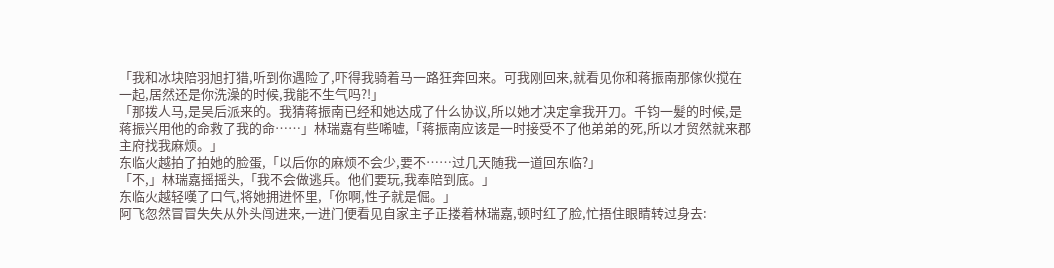「我和冰块陪羽旭打猎,听到你遇险了,吓得我骑着马一路狂奔回来。可我刚回来,就看见你和蒋振南那傢伙搅在一起,居然还是你洗澡的时候,我能不生气吗?!」
「那拨人马,是吴后派来的。我猜蒋振南已经和她达成了什么协议,所以她才决定拿我开刀。千钧一髮的时候,是蒋振兴用他的命救了我的命……」林瑞嘉有些唏嘘,「蒋振南应该是一时接受不了他弟弟的死,所以才贸然就来郡主府找我麻烦。」
东临火越拍了拍她的脸蛋,「以后你的麻烦不会少,要不……过几天随我一道回东临?」
「不,」林瑞嘉摇摇头,「我不会做逃兵。他们要玩,我奉陪到底。」
东临火越轻嘆了口气,将她拥进怀里,「你啊,性子就是倔。」
阿飞忽然冒冒失失从外头闯进来,一进门便看见自家主子正搂着林瑞嘉,顿时红了脸,忙捂住眼睛转过身去: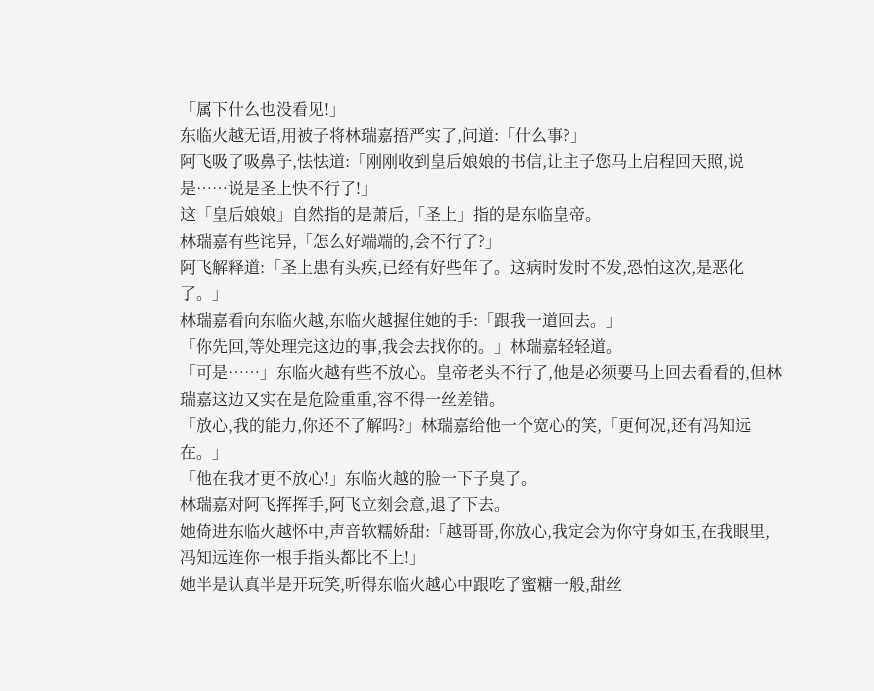「属下什么也没看见!」
东临火越无语,用被子将林瑞嘉捂严实了,问道:「什么事?」
阿飞吸了吸鼻子,怯怯道:「刚刚收到皇后娘娘的书信,让主子您马上启程回天照,说是……说是圣上快不行了!」
这「皇后娘娘」自然指的是萧后,「圣上」指的是东临皇帝。
林瑞嘉有些诧异,「怎么好端端的,会不行了?」
阿飞解释道:「圣上患有头疾,已经有好些年了。这病时发时不发,恐怕这次,是恶化了。」
林瑞嘉看向东临火越,东临火越握住她的手:「跟我一道回去。」
「你先回,等处理完这边的事,我会去找你的。」林瑞嘉轻轻道。
「可是……」东临火越有些不放心。皇帝老头不行了,他是必须要马上回去看看的,但林瑞嘉这边又实在是危险重重,容不得一丝差错。
「放心,我的能力,你还不了解吗?」林瑞嘉给他一个宽心的笑,「更何况,还有冯知远在。」
「他在我才更不放心!」东临火越的脸一下子臭了。
林瑞嘉对阿飞挥挥手,阿飞立刻会意,退了下去。
她倚进东临火越怀中,声音软糯娇甜:「越哥哥,你放心,我定会为你守身如玉,在我眼里,冯知远连你一根手指头都比不上!」
她半是认真半是开玩笑,听得东临火越心中跟吃了蜜糖一般,甜丝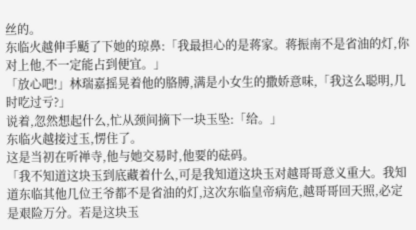丝的。
东临火越伸手颳了下她的琼鼻:「我最担心的是蒋家。蒋振南不是省油的灯,你对上他,不一定能占到便宜。」
「放心吧!」林瑞嘉摇晃着他的胳膊,满是小女生的撒娇意味,「我这么聪明,几时吃过亏?」
说着,忽然想起什么,忙从颈间摘下一块玉坠:「给。」
东临火越接过玉,愣住了。
这是当初在听禅寺,他与她交易时,他要的砝码。
「我不知道这块玉到底藏着什么,可是我知道这块玉对越哥哥意义重大。我知道东临其他几位王爷都不是省油的灯,这次东临皇帝病危,越哥哥回天照,必定是艰险万分。若是这块玉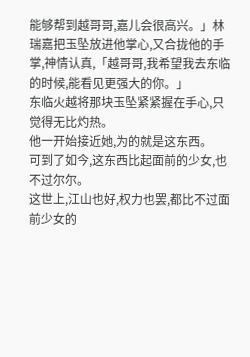能够帮到越哥哥,嘉儿会很高兴。」林瑞嘉把玉坠放进他掌心,又合拢他的手掌,神情认真,「越哥哥,我希望我去东临的时候,能看见更强大的你。」
东临火越将那块玉坠紧紧握在手心,只觉得无比灼热。
他一开始接近她,为的就是这东西。
可到了如今,这东西比起面前的少女,也不过尔尔。
这世上,江山也好,权力也罢,都比不过面前少女的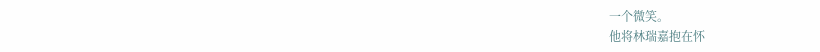一个微笑。
他将林瑞嘉抱在怀